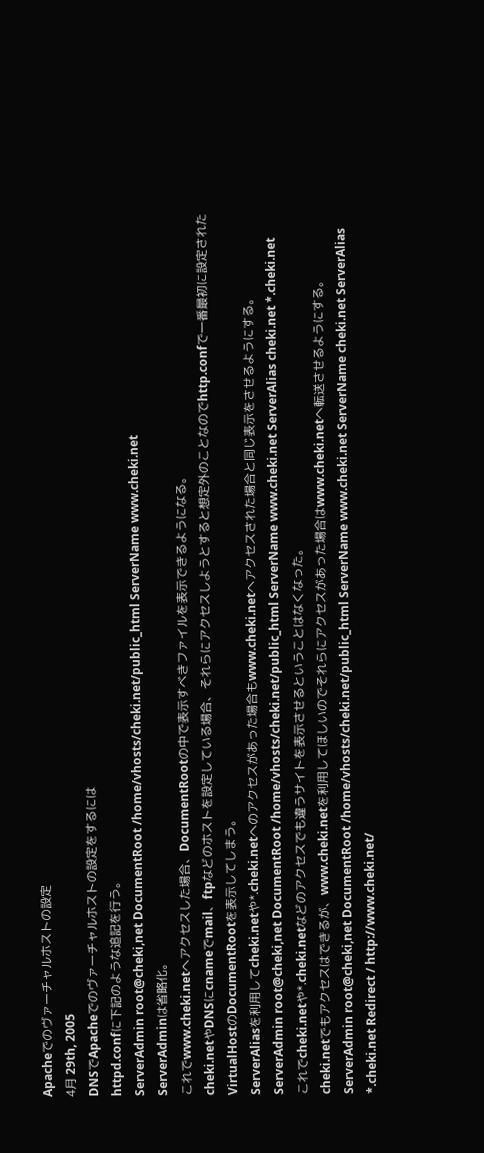Apacheでのヴァーチャルホストの設定
4月 29th, 2005
DNSでApacheでのヴァーチャルホストの設定をするには
httpd.confに下記のような追記を行う。
ServerAdmin root@cheki,net DocumentRoot /home/vhosts/cheki.net/public_html ServerName www.cheki.net
ServerAdminは省略化。
これでwww.cheki.netへアクセスした場合、DocumentRootの中で表示すべきファイルを表示できるようになる。
cheki.netやDNSにcnameでmail、ftpなどのホストを設定している場合、それらにアクセスしようとすると想定外のことなのでhttp.confで一番最初に設定されたVirtualHostのDocumentRootを表示してしまう。
ServerAliasを利用してcheki.netや*.cheki.netへのアクセスがあった場合もwww.cheki.netへアクセスされた場合と同じ表示をさせるようにする。
ServerAdmin root@cheki,net DocumentRoot /home/vhosts/cheki.net/public_html ServerName www.cheki.net ServerAlias cheki.net *.cheki.net
これでcheki.netや*.cheki.netなどのアクセスでも違うサイトを表示させるということはなくなった。
cheki.netでもアクセスはできるが、www.cheki.netを利用してほしいのでそれらにアクセスがあった場合はwww.cheki.netへ転送させるようにする。
ServerAdmin root@cheki,net DocumentRoot /home/vhosts/cheki.net/public_html ServerName www.cheki.net ServerName cheki.net ServerAlias *.cheki.net Redirect / http://www.cheki.net/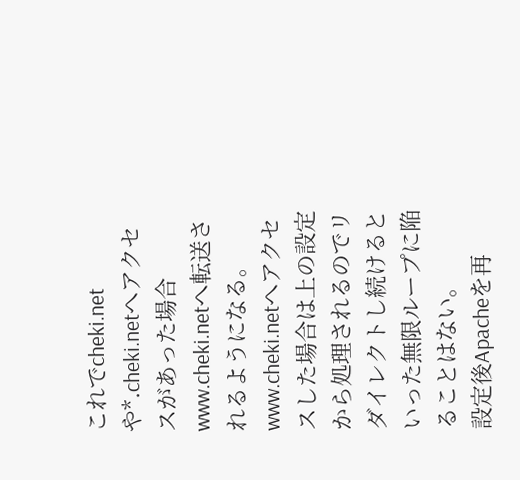これでcheki.netや*.cheki.netへアクセスがあった場合www.cheki.netへ転送されるようになる。
www.cheki.netへアクセスした場合は上の設定から処理されるのでリダイレクトし続けるといった無限ループに陥ることはない。
設定後Apacheを再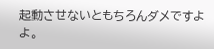起動させないともちろんダメですよよ。